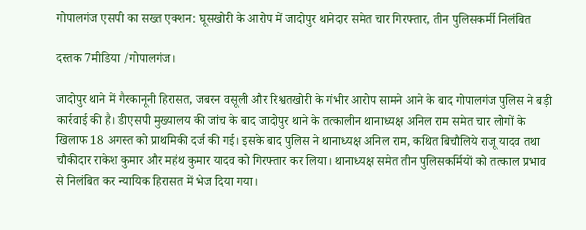गोपालगंज एसपी का सख्त एक्शन: घूसखोरी के आरोप में जादोपुर थानेदार समेत चार गिरफ्तार, तीन पुलिसकर्मी निलंबित

दस्तक 7मीडिया /गोपालगंज।

जादोपुर थाने में गैरकानूनी हिरासत, जबरन वसूली और रिश्वतखोरी के गंभीर आरोप सामने आने के बाद गोपालगंज पुलिस ने बड़ी कार्रवाई की है। डीएसपी मुख्यालय की जांच के बाद जादोपुर थाने के तत्कालीन थानाध्यक्ष अनिल राम समेत चार लोगों के खिलाफ 18 अगस्त को प्राथमिकी दर्ज की गई। इसके बाद पुलिस ने थानाध्यक्ष अनिल राम, कथित बिचौलिये राजू यादव तथा चौकीदार राकेश कुमार और महंथ कुमार यादव को गिरफ्तार कर लिया। थानाध्यक्ष समेत तीन पुलिसकर्मियों को तत्काल प्रभाव से निलंबित कर न्यायिक हिरासत में भेज दिया गया।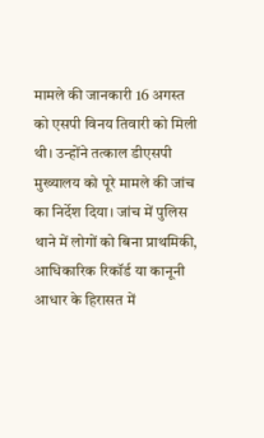मामले की जानकारी 16 अगस्त को एसपी विनय तिवारी को मिली थी। उन्होंने तत्काल डीएसपी मुख्यालय को पूरे मामले की जांच का निर्देश दिया। जांच में पुलिस थाने में लोगों को बिना प्राथमिकी, आधिकारिक रिकॉर्ड या कानूनी आधार के हिरासत में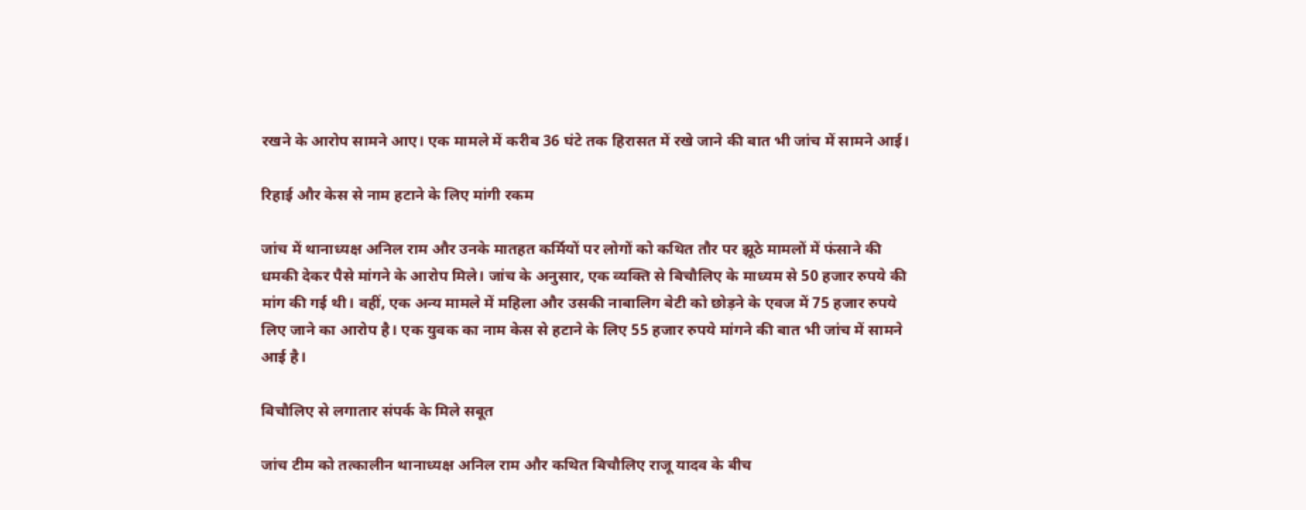रखने के आरोप सामने आए। एक मामले में करीब 36 घंटे तक हिरासत में रखे जाने की बात भी जांच में सामने आई।

रिहाई और केस से नाम हटाने के लिए मांगी रकम

जांच में थानाध्यक्ष अनिल राम और उनके मातहत कर्मियों पर लोगों को कथित तौर पर झूठे मामलों में फंसाने की धमकी देकर पैसे मांगने के आरोप मिले। जांच के अनुसार, एक व्यक्ति से बिचौलिए के माध्यम से 50 हजार रुपये की मांग की गई थी। वहीं, एक अन्य मामले में महिला और उसकी नाबालिग बेटी को छोड़ने के एवज में 75 हजार रुपये लिए जाने का आरोप है। एक युवक का नाम केस से हटाने के लिए 55 हजार रुपये मांगने की बात भी जांच में सामने आई है।

बिचौलिए से लगातार संपर्क के मिले सबूत

जांच टीम को तत्कालीन थानाध्यक्ष अनिल राम और कथित बिचौलिए राजू यादव के बीच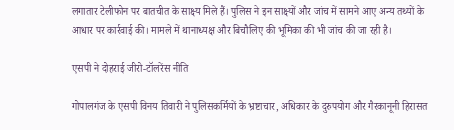लगातार टेलीफोन पर बातचीत के साक्ष्य मिले हैं। पुलिस ने इन साक्ष्यों और जांच में सामने आए अन्य तथ्यों के आधार पर कार्रवाई की। मामले में थानाध्यक्ष और बिचौलिए की भूमिका की भी जांच की जा रही है।

एसपी ने दोहराई जीरो-टॉलरेंस नीति

गोपालगंज के एसपी विनय तिवारी ने पुलिसकर्मियों के भ्रष्टाचार, अधिकार के दुरुपयोग और गैरकानूनी हिरासत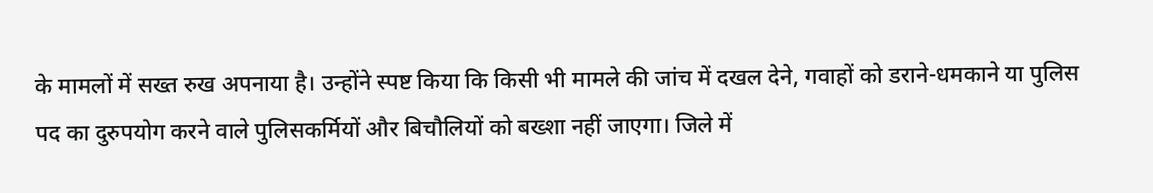के मामलों में सख्त रुख अपनाया है। उन्होंने स्पष्ट किया कि किसी भी मामले की जांच में दखल देने, गवाहों को डराने-धमकाने या पुलिस पद का दुरुपयोग करने वाले पुलिसकर्मियों और बिचौलियों को बख्शा नहीं जाएगा। जिले में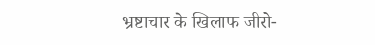भ्रष्टाचार के खिलाफ जीरो-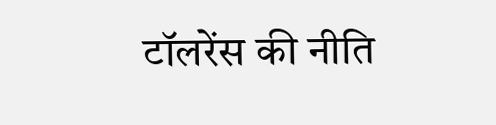टॉलरेंस की नीति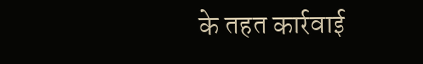के तहत कार्रवाई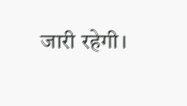जारी रहेगी।